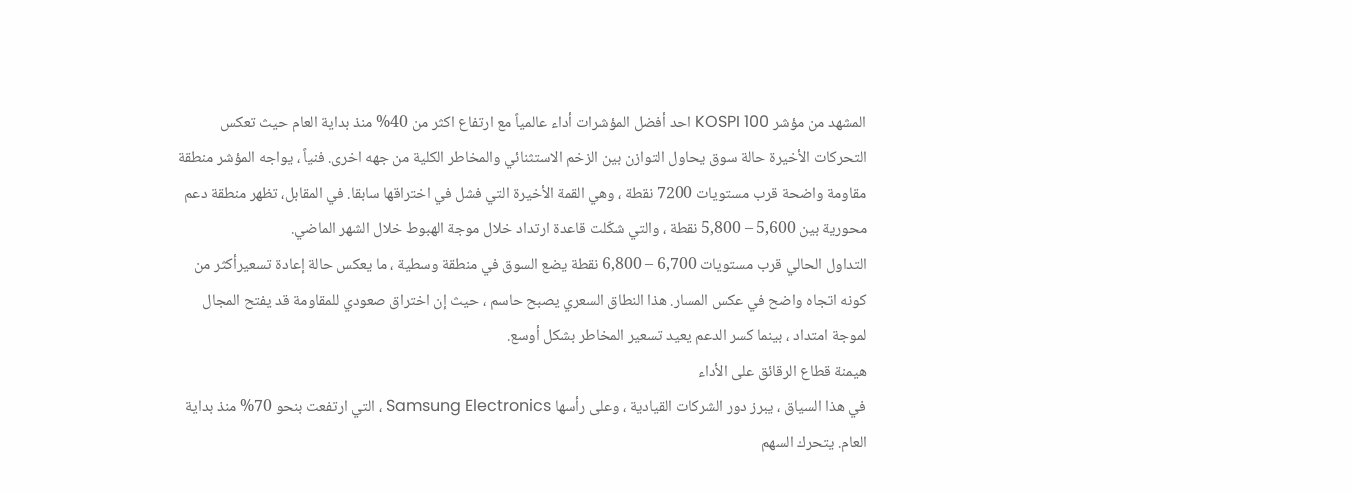المشهد من مؤشر KOSPI 100 احد أفضل المؤشرات أداء عالمياً مع ارتفاع اكثر من 40% منذ بداية العام حيث تعكس التحركات الأخيرة حالة سوق يحاول التوازن بين الزخم الاستثنائي والمخاطر الكلية من جهه اخرى. فنياً ، يواجه المؤشر منطقة مقاومة واضحة قرب مستويات 7200 نقطة ، وهي القمة الأخيرة التي فشل في اختراقها سابقا. في المقابل، تظهر منطقة دعم محورية بين 5,600 – 5,800 نقطة ، والتي شكّلت قاعدة ارتداد خلال موجة الهبوط خلال الشهر الماضي.
التداول الحالي قرب مستويات 6,700 – 6,800 نقطة يضع السوق في منطقة وسطية ، ما يعكس حالة إعادة تسعيرأكثر من كونه اتجاه واضح في عكس المسار. هذا النطاق السعري يصبح حاسم ، حيث إن اختراق صعودي للمقاومة قد يفتح المجال لموجة امتداد ، بينما كسر الدعم يعيد تسعير المخاطر بشكل أوسع.
هيمنة قطاع الرقائق على الأداء
في هذا السياق ، يبرز دور الشركات القيادية ، وعلى رأسها Samsung Electronics ، التي ارتفعت بنحو 70% منذ بداية العام. يتحرك السهم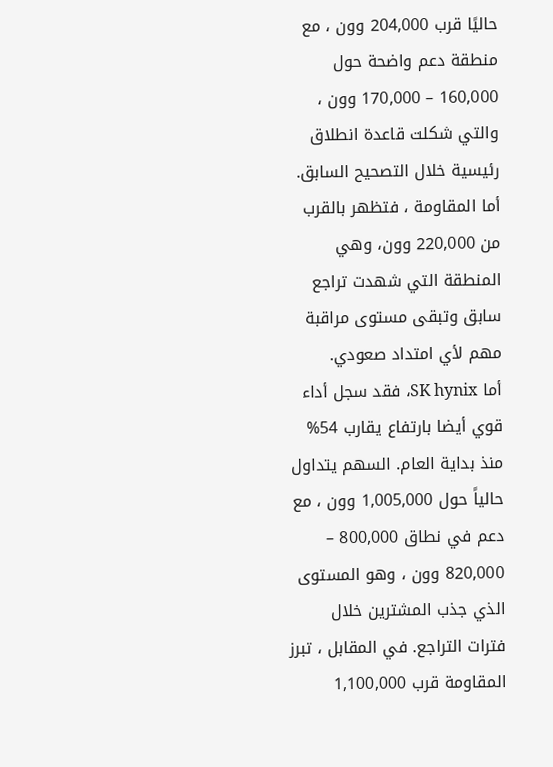حاليًا قرب 204,000 وون ، مع منطقة دعم واضحة حول 160,000 – 170,000 وون ، والتي شكلت قاعدة انطلاق رئيسية خلال التصحيح السابق. أما المقاومة ، فتظهر بالقرب من 220,000 وون، وهي المنطقة التي شهدت تراجع سابق وتبقى مستوى مراقبة مهم لأي امتداد صعودي.
أما SK hynix، فقد سجل أداء قوي أيضا بارتفاع يقارب 54% منذ بداية العام. السهم يتداول حالياً حول 1,005,000 وون ، مع دعم في نطاق 800,000 – 820,000 وون ، وهو المستوى الذي جذب المشترين خلال فترات التراجع. في المقابل ، تبرز المقاومة قرب 1,100,000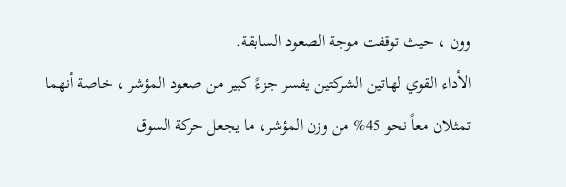وون ، حيث توقفت موجة الصعود السابقة.
الأداء القوي لهاتين الشركتين يفسر جزءً كبير من صعود المؤشر ، خاصة أنهما تمثلان معاً نحو 45% من وزن المؤشر، ما يجعل حركة السوق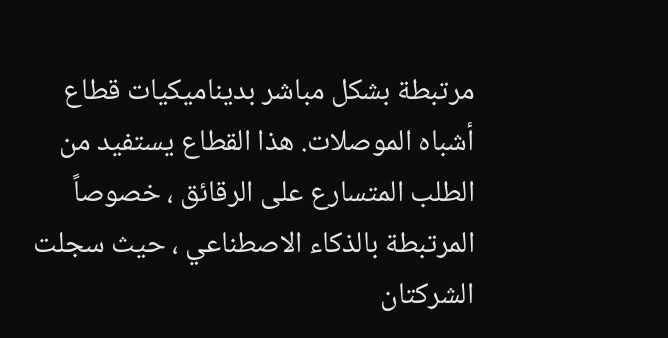مرتبطة بشكل مباشر بديناميكيات قطاع أشباه الموصلات. هذا القطاع يستفيد من الطلب المتسارع على الرقائق ، خصوصاً المرتبطة بالذكاء الاصطناعي ، حيث سجلت الشركتان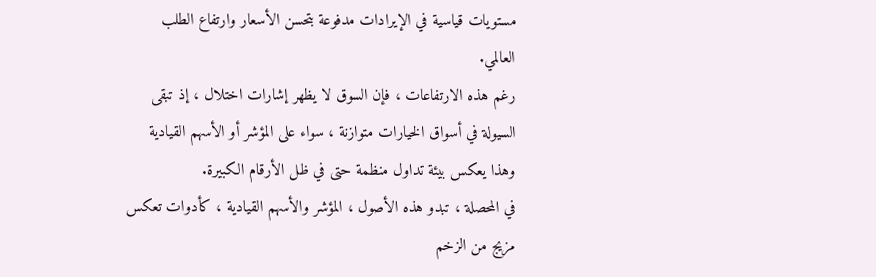مستويات قياسية في الإيرادات مدفوعة بتحسن الأسعار وارتفاع الطلب العالمي.
رغم هذه الارتفاعات ، فإن السوق لا يظهر إشارات اختلال ، إذ تبقى السيولة في أسواق الخيارات متوازنة ، سواء على المؤشر أو الأسهم القيادية وهذا يعكس بيئة تداول منظمة حتى في ظل الأرقام الكبيرة.
في المحصلة ، تبدو هذه الأصول ، المؤشر والأسهم القيادية ، كأدوات تعكس مزيج من الزخم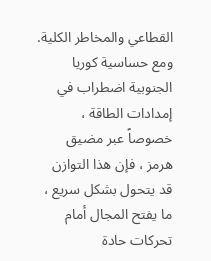القطاعي والمخاطر الكلية. ومع حساسية كوريا الجنوبية اضطراب في إمدادات الطاقة ، خصوصاً عبر مضيق هرمز ، فإن هذا التوازن قد يتحول بشكل سريع ، ما يفتح المجال أمام تحركات حادة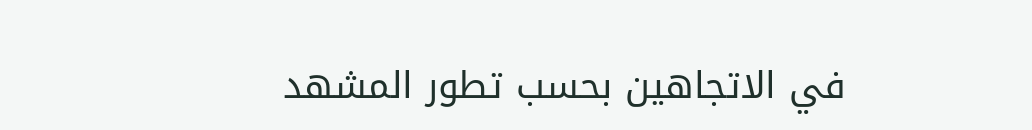في الاتجاهين بحسب تطور المشهد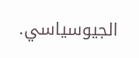الجيوسياسي.